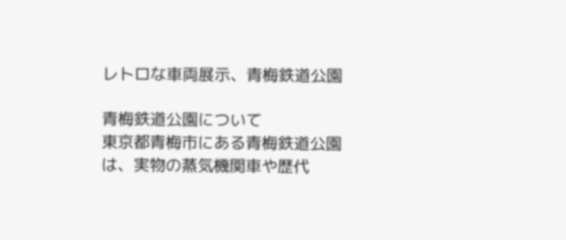レトロな車両展示、青梅鉄道公園

青梅鉄道公園について
東京都青梅市にある青梅鉄道公園は、実物の蒸気機関車や歴代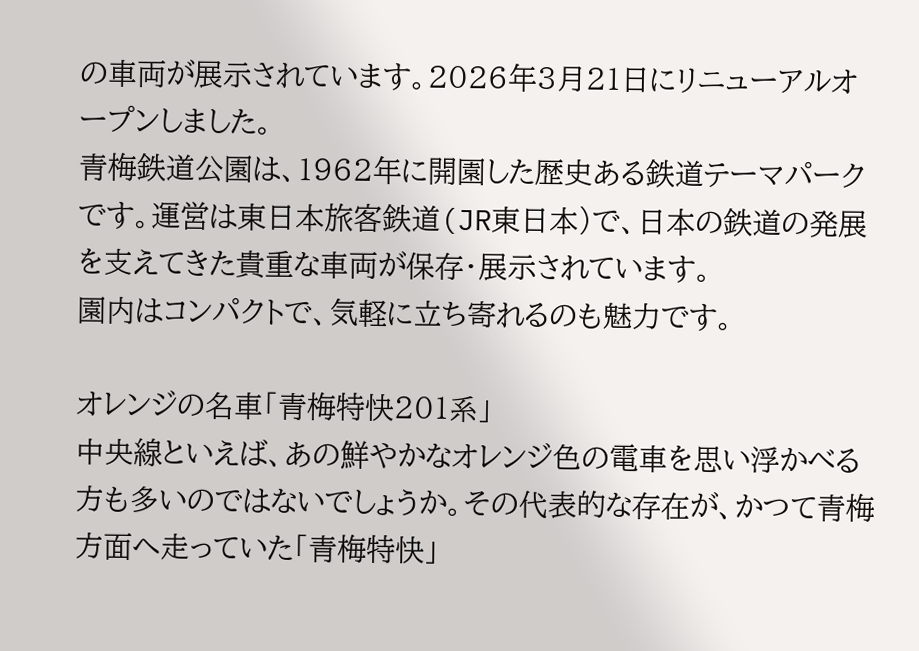の車両が展示されています。2026年3月21日にリニューアルオープンしました。
青梅鉄道公園は、1962年に開園した歴史ある鉄道テーマパークです。運営は東日本旅客鉄道(JR東日本)で、日本の鉄道の発展を支えてきた貴重な車両が保存・展示されています。
園内はコンパクトで、気軽に立ち寄れるのも魅力です。

オレンジの名車「青梅特快201系」
中央線といえば、あの鮮やかなオレンジ色の電車を思い浮かべる方も多いのではないでしょうか。その代表的な存在が、かつて青梅方面へ走っていた「青梅特快」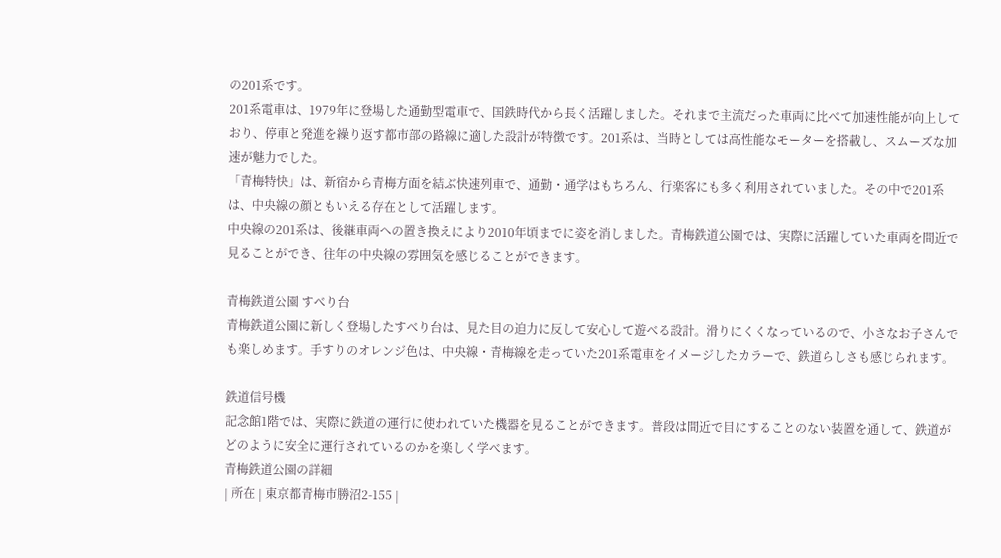の201系です。
201系電車は、1979年に登場した通勤型電車で、国鉄時代から長く活躍しました。それまで主流だった車両に比べて加速性能が向上しており、停車と発進を繰り返す都市部の路線に適した設計が特徴です。201系は、当時としては高性能なモーターを搭載し、スムーズな加速が魅力でした。
「青梅特快」は、新宿から青梅方面を結ぶ快速列車で、通勤・通学はもちろん、行楽客にも多く利用されていました。その中で201系は、中央線の顔ともいえる存在として活躍します。
中央線の201系は、後継車両への置き換えにより2010年頃までに姿を消しました。青梅鉄道公園では、実際に活躍していた車両を間近で見ることができ、往年の中央線の雰囲気を感じることができます。

青梅鉄道公園 すべり台
青梅鉄道公園に新しく登場したすべり台は、見た目の迫力に反して安心して遊べる設計。滑りにくくなっているので、小さなお子さんでも楽しめます。手すりのオレンジ色は、中央線・青梅線を走っていた201系電車をイメージしたカラーで、鉄道らしさも感じられます。

鉄道信号機
記念館1階では、実際に鉄道の運行に使われていた機器を見ることができます。普段は間近で目にすることのない装置を通して、鉄道がどのように安全に運行されているのかを楽しく学べます。
青梅鉄道公園の詳細
| 所在 | 東京都青梅市勝沼2-155 |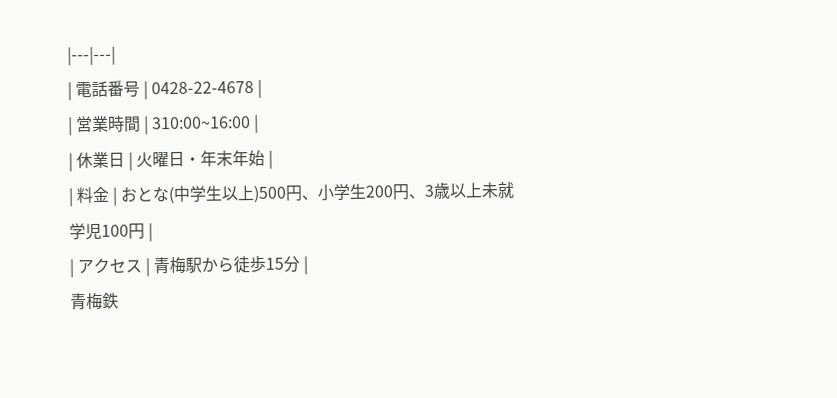|---|---|
| 電話番号 | 0428-22-4678 |
| 営業時間 | 310:00~16:00 |
| 休業日 | 火曜日・年末年始 |
| 料金 | おとな(中学生以上)500円、小学生200円、3歳以上未就学児100円 |
| アクセス | 青梅駅から徒歩15分 |
青梅鉄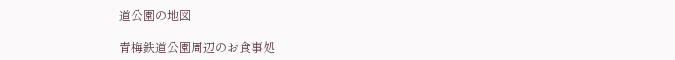道公園の地図

青梅鉄道公園周辺のお食事処